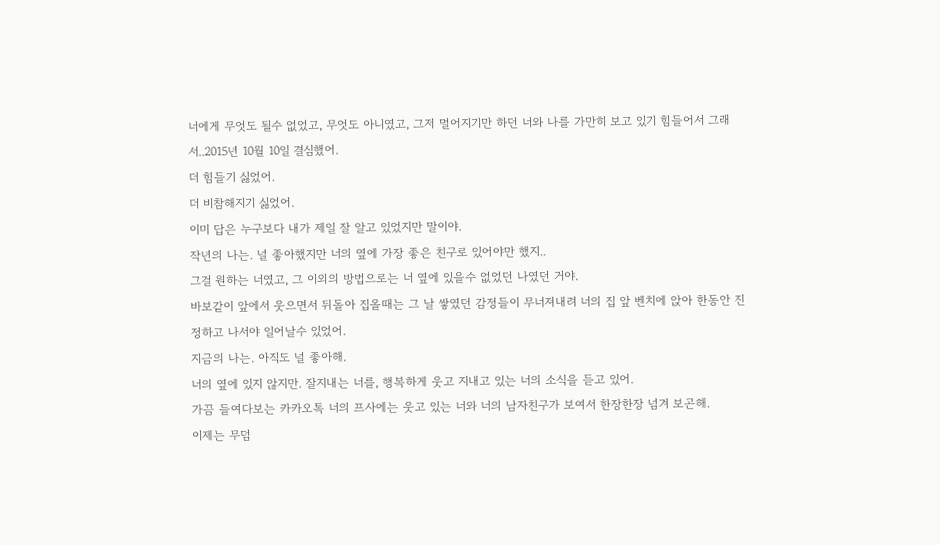너에게 무엇도 될수 없었고, 무엇도 아니였고, 그저 멀어지기만 하던 너와 나를 가만히 보고 있기 힘들어서 그래서..2015년 10월 10일 결심했어.
더 힘들기 싫었어.
더 비참해지기 싫었어.
이미 답은 누구보다 내가 제일 잘 알고 있었지만 말이야.
작년의 나는. 널 좋아했지만 너의 옆에 가장 좋은 친구로 있어야만 했지..
그걸 원하는 너였고, 그 이외의 방법으로는 너 옆에 있을수 없었던 나였던 거야.
바보같이 앞에서 웃으면서 뒤돌아 집올때는 그 날 쌓였던 감정들이 무너져내려 너의 집 앞 벤치에 앉아 한동안 진정하고 나서야 일어날수 있었어.
지금의 나는. 아직도 널 좋아해.
너의 옆에 있지 않지만. 잘지내는 너를, 행복하게 웃고 지내고 있는 너의 소식을 듣고 있어.
가끔 들여다보는 카카오톡 너의 프사에는 웃고 있는 너와 너의 남자친구가 보여서 한장한장 넘겨 보곤해.
이제는 무덤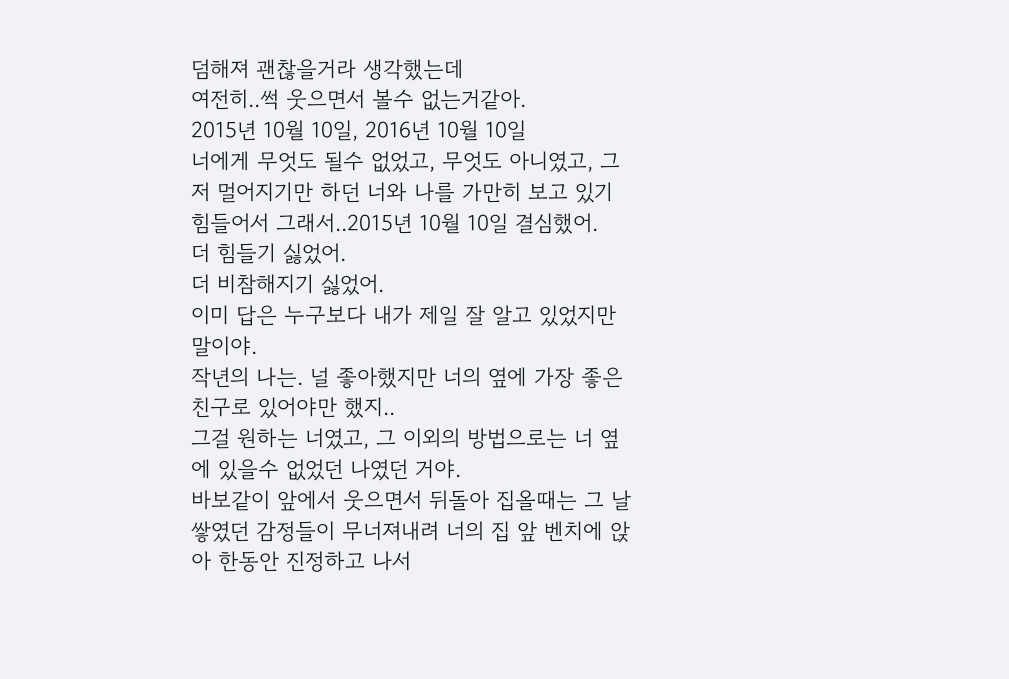덤해져 괜찮을거라 생각했는데
여전히..썩 웃으면서 볼수 없는거같아.
2015년 10월 10일, 2016년 10월 10일
너에게 무엇도 될수 없었고, 무엇도 아니였고, 그저 멀어지기만 하던 너와 나를 가만히 보고 있기 힘들어서 그래서..2015년 10월 10일 결심했어.
더 힘들기 싫었어.
더 비참해지기 싫었어.
이미 답은 누구보다 내가 제일 잘 알고 있었지만 말이야.
작년의 나는. 널 좋아했지만 너의 옆에 가장 좋은 친구로 있어야만 했지..
그걸 원하는 너였고, 그 이외의 방법으로는 너 옆에 있을수 없었던 나였던 거야.
바보같이 앞에서 웃으면서 뒤돌아 집올때는 그 날 쌓였던 감정들이 무너져내려 너의 집 앞 벤치에 앉아 한동안 진정하고 나서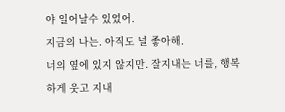야 일어날수 있었어.
지금의 나는. 아직도 널 좋아해.
너의 옆에 있지 않지만. 잘지내는 너를, 행복하게 웃고 지내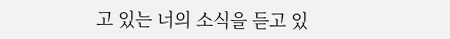고 있는 너의 소식을 듣고 있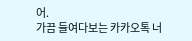어.
가끔 들여다보는 카카오톡 너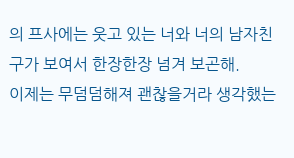의 프사에는 웃고 있는 너와 너의 남자친구가 보여서 한장한장 넘겨 보곤해.
이제는 무덤덤해져 괜찮을거라 생각했는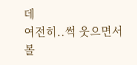데
여전히..썩 웃으면서 볼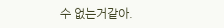수 없는거같아.